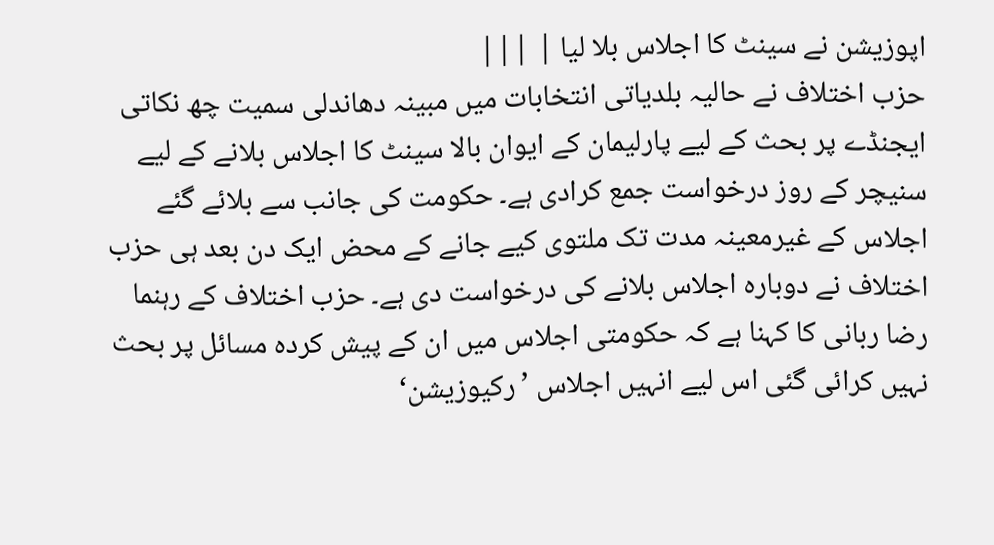اپوزیشن نے سینٹ کا اجلاس بلا لیا | |||
حزب اختلاف نے حالیہ بلدیاتی انتخابات میں مبینہ دھاندلی سمیت چھ نکاتی ایجنڈے پر بحث کے لیے پارلیمان کے ایوان بالا سینٹ کا اجلاس بلانے کے لیے سنیچر کے روز درخواست جمع کرادی ہے۔ حکومت کی جانب سے بلائے گئے اجلاس کے غیرمعینہ مدت تک ملتوی کیے جانے کے محض ایک دن بعد ہی حزب اختلاف نے دوبارہ اجلاس بلانے کی درخواست دی ہے۔ حزب اختلاف کے رہنما رضا ربانی کا کہنا ہے کہ حکومتی اجلاس میں ان کے پیش کردہ مسائل پر بحث نہیں کرائی گئی اس لیے انہیں اجلاس ’رکیوزیشن‘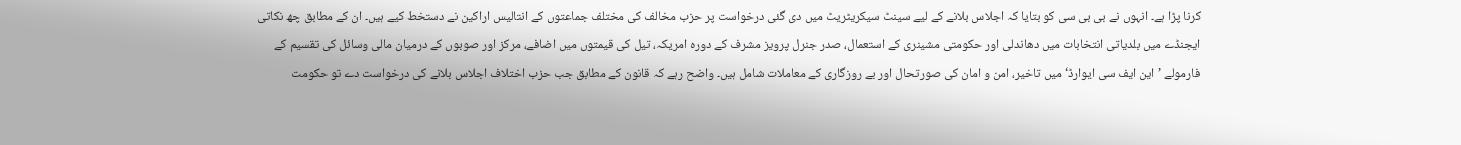کرنا پڑا ہے۔ انہوں نے بی بی سی کو بتایا کہ اجلاس بلانے کے لیے سینٹ سیکریٹریٹ میں دی گئی درخواست پر حزب مخالف کی مختلف جماعتوں کے انتالیس اراکین نے دستخط کیے ہیں۔ ان کے مطابق چھ نکاتی ایجنڈے میں بلدیاتی انتخابات میں دھاندلی اور حکومتی مشینری کے استعمال، صدر جنرل پرویز مشرف کے دورہ امریکہ، تیل کی قیمتوں میں اضافے، مرکز اور صوبوں کے درمیان مالی وسائل کی تقسیم کے فارمولے ’این ایف سی ایوارڈ‘ میں تاخیر، امن و امان کی صورتحال اور بے روزگاری کے معاملات شامل ہیں۔ واضح رہے کہ قانون کے مطابق جب حزب اختلاف اجلاس بلانے کی درخواست دے تو حکومت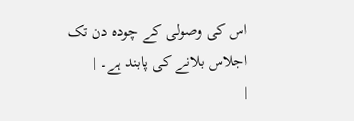اس کی وصولی کے چودہ دن تک اجلاس بلانے کی پابند ہے۔ |
|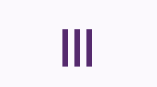|||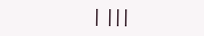| |||